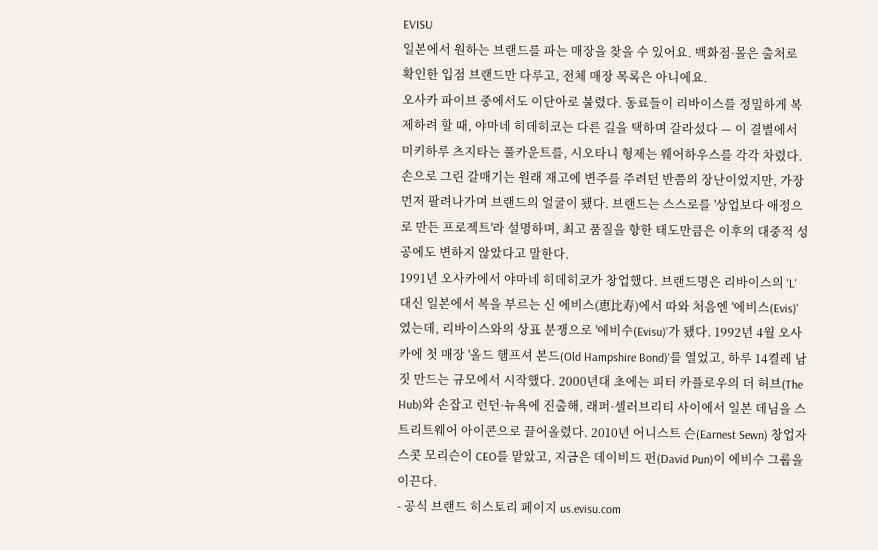EVISU
일본에서 원하는 브랜드를 파는 매장을 찾을 수 있어요. 백화점·몰은 출처로 확인한 입점 브랜드만 다루고, 전체 매장 목록은 아니에요.
오사카 파이브 중에서도 이단아로 불렸다. 동료들이 리바이스를 정밀하게 복제하려 할 때, 야마네 히데히코는 다른 길을 택하며 갈라섰다 — 이 결별에서 미키하루 츠지타는 풀카운트를, 시오타니 형제는 웨어하우스를 각각 차렸다. 손으로 그린 갈매기는 원래 재고에 변주를 주려던 반쯤의 장난이었지만, 가장 먼저 팔려나가며 브랜드의 얼굴이 됐다. 브랜드는 스스로를 '상업보다 애정으로 만든 프로젝트'라 설명하며, 최고 품질을 향한 태도만큼은 이후의 대중적 성공에도 변하지 않았다고 말한다.
1991년 오사카에서 야마네 히데히코가 창업했다. 브랜드명은 리바이스의 'L' 대신 일본에서 복을 부르는 신 에비스(恵比寿)에서 따와 처음엔 '에비스(Evis)'였는데, 리바이스와의 상표 분쟁으로 '에비수(Evisu)'가 됐다. 1992년 4월 오사카에 첫 매장 '올드 햄프셔 본드(Old Hampshire Bond)'를 열었고, 하루 14켤레 남짓 만드는 규모에서 시작했다. 2000년대 초에는 피터 카플로우의 더 허브(The Hub)와 손잡고 런던·뉴욕에 진출해, 래퍼·셀러브리티 사이에서 일본 데님을 스트리트웨어 아이콘으로 끌어올렸다. 2010년 어니스트 슨(Earnest Sewn) 창업자 스콧 모리슨이 CEO를 맡았고, 지금은 데이비드 펀(David Pun)이 에비수 그룹을 이끈다.
- 공식 브랜드 히스토리 페이지 us.evisu.com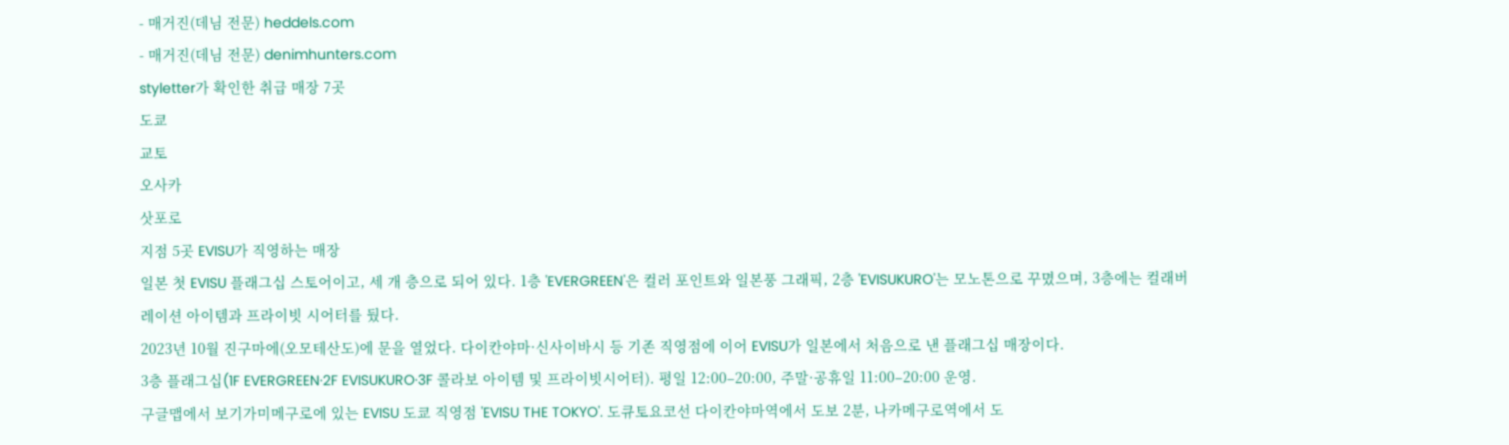- 매거진(데님 전문) heddels.com
- 매거진(데님 전문) denimhunters.com
styletter가 확인한 취급 매장 7곳
도쿄
교토
오사카
삿포로
지점 5곳 EVISU가 직영하는 매장
일본 첫 EVISU 플래그십 스토어이고, 세 개 층으로 되어 있다. 1층 'EVERGREEN'은 컬러 포인트와 일본풍 그래픽, 2층 'EVISUKURO'는 모노톤으로 꾸몄으며, 3층에는 컬래버레이션 아이템과 프라이빗 시어터를 뒀다.
2023년 10월 진구마에(오모테산도)에 문을 열었다. 다이칸야마·신사이바시 등 기존 직영점에 이어 EVISU가 일본에서 처음으로 낸 플래그십 매장이다.
3층 플래그십(1F EVERGREEN·2F EVISUKURO·3F 콜라보 아이템 및 프라이빗시어터). 평일 12:00–20:00, 주말·공휴일 11:00–20:00 운영.
구글맵에서 보기가미메구로에 있는 EVISU 도쿄 직영점 'EVISU THE TOKYO'. 도큐토요코선 다이칸야마역에서 도보 2분, 나카메구로역에서 도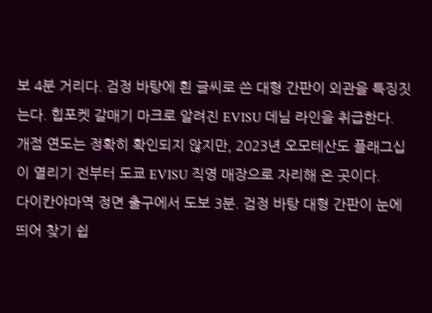보 4분 거리다. 검정 바탕에 흰 글씨로 쓴 대형 간판이 외관을 특징짓는다. 힙포켓 갈매기 마크로 알려진 EVISU 데님 라인을 취급한다.
개점 연도는 정확히 확인되지 않지만, 2023년 오모테산도 플래그십이 열리기 전부터 도쿄 EVISU 직영 매장으로 자리해 온 곳이다.
다이칸야마역 정면 출구에서 도보 3분. 검정 바탕 대형 간판이 눈에 띄어 찾기 쉽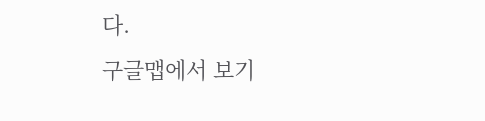다.
구글맵에서 보기